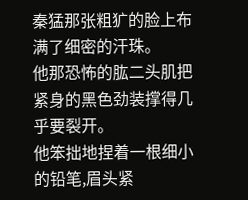秦猛那张粗犷的脸上布满了细密的汗珠。
他那恐怖的肱二头肌把紧身的黑色劲装撑得几乎要裂开。
他笨拙地捏着一根细小的铅笔,眉头紧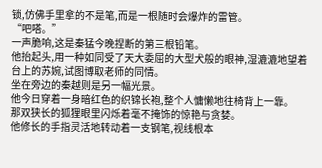锁,仿佛手里拿的不是笔,而是一根随时会爆炸的雷管。
“吧嗒。”
一声脆响,这是秦猛今晚捏断的第三根铅笔。
他抬起头,用一种如同受了天大委屈的大型犬般的眼神,湿漉漉地望着台上的苏婉,试图博取老师的同情。
坐在旁边的秦越则是另一幅光景。
他今日穿着一身暗红色的织锦长袍,整个人慵懒地往椅背上一靠。
那双狭长的狐狸眼里闪烁着毫不掩饰的惊艳与贪婪。
他修长的手指灵活地转动着一支钢笔,视线根本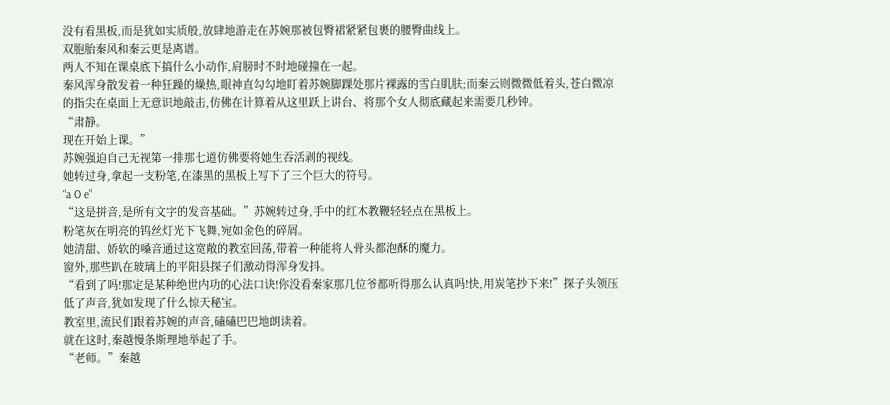没有看黑板,而是犹如实质般,放肆地游走在苏婉那被包臀裙紧紧包裹的腰臀曲线上。
双胞胎秦风和秦云更是离谱。
两人不知在课桌底下搞什么小动作,肩膀时不时地碰撞在一起。
秦风浑身散发着一种狂躁的燥热,眼神直勾勾地盯着苏婉脚踝处那片裸露的雪白肌肤;而秦云则微微低着头,苍白微凉的指尖在桌面上无意识地敲击,仿佛在计算着从这里跃上讲台、将那个女人彻底藏起来需要几秒钟。
“肃静。
现在开始上课。”
苏婉强迫自己无视第一排那七道仿佛要将她生吞活剥的视线。
她转过身,拿起一支粉笔,在漆黑的黑板上写下了三个巨大的符号。
“a O e”
“这是拼音,是所有文字的发音基础。”苏婉转过身,手中的红木教鞭轻轻点在黑板上。
粉笔灰在明亮的钨丝灯光下飞舞,宛如金色的碎屑。
她清甜、娇软的嗓音通过这宽敞的教室回荡,带着一种能将人骨头都泡酥的魔力。
窗外,那些趴在玻璃上的平阳县探子们激动得浑身发抖。
“看到了吗!那定是某种绝世内功的心法口诀!你没看秦家那几位爷都听得那么认真吗!快,用炭笔抄下来!”探子头领压低了声音,犹如发现了什么惊天秘宝。
教室里,流民们跟着苏婉的声音,磕磕巴巴地朗读着。
就在这时,秦越慢条斯理地举起了手。
“老师。”秦越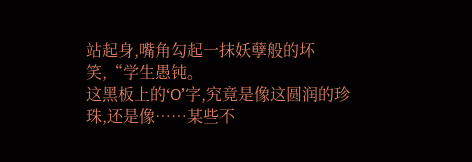站起身,嘴角勾起一抹妖孽般的坏笑,“学生愚钝。
这黑板上的‘O’字,究竟是像这圆润的珍珠,还是像……某些不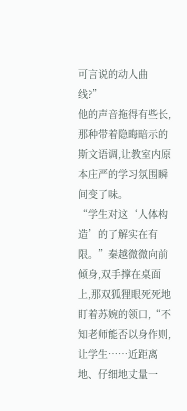可言说的动人曲线?”
他的声音拖得有些长,那种带着隐晦暗示的斯文语调,让教室内原本庄严的学习氛围瞬间变了味。
“学生对这‘人体构造’的了解实在有限。”秦越微微向前倾身,双手撑在桌面上,那双狐狸眼死死地盯着苏婉的领口,“不知老师能否以身作则,让学生……近距离地、仔细地丈量一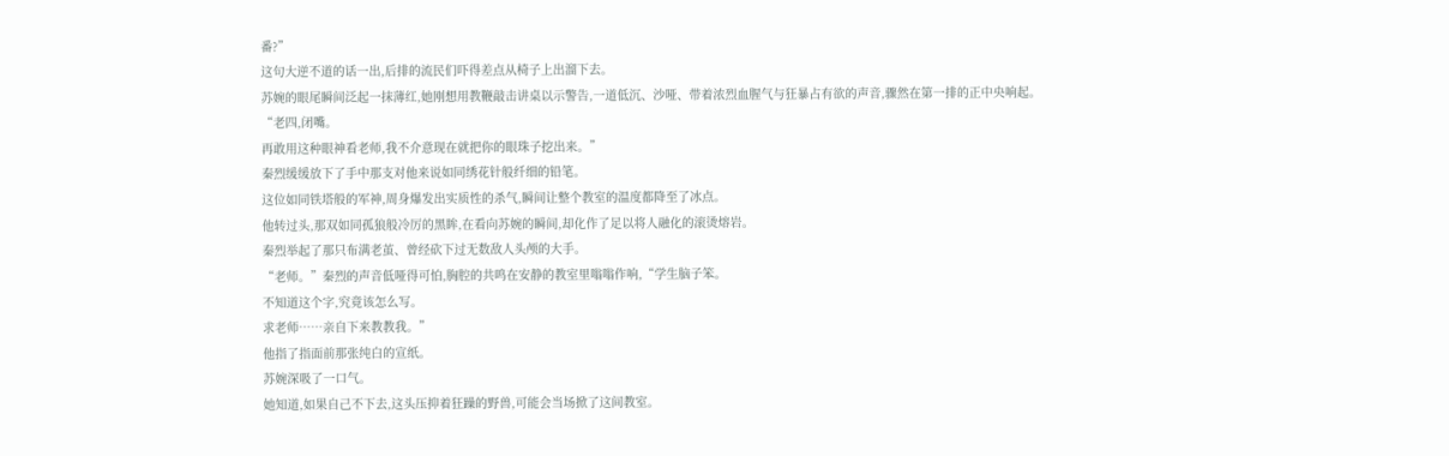番?”
这句大逆不道的话一出,后排的流民们吓得差点从椅子上出溜下去。
苏婉的眼尾瞬间泛起一抹薄红,她刚想用教鞭敲击讲桌以示警告,一道低沉、沙哑、带着浓烈血腥气与狂暴占有欲的声音,骤然在第一排的正中央响起。
“老四,闭嘴。
再敢用这种眼神看老师,我不介意现在就把你的眼珠子挖出来。”
秦烈缓缓放下了手中那支对他来说如同绣花针般纤细的铅笔。
这位如同铁塔般的军神,周身爆发出实质性的杀气,瞬间让整个教室的温度都降至了冰点。
他转过头,那双如同孤狼般冷厉的黑眸,在看向苏婉的瞬间,却化作了足以将人融化的滚烫熔岩。
秦烈举起了那只布满老茧、曾经砍下过无数敌人头颅的大手。
“老师。”秦烈的声音低哑得可怕,胸腔的共鸣在安静的教室里嗡嗡作响,“学生脑子笨。
不知道这个字,究竟该怎么写。
求老师……亲自下来教教我。”
他指了指面前那张纯白的宣纸。
苏婉深吸了一口气。
她知道,如果自己不下去,这头压抑着狂躁的野兽,可能会当场掀了这间教室。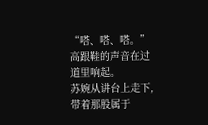“嗒、嗒、嗒。”
高跟鞋的声音在过道里响起。
苏婉从讲台上走下,带着那股属于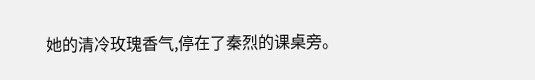她的清冷玫瑰香气,停在了秦烈的课桌旁。